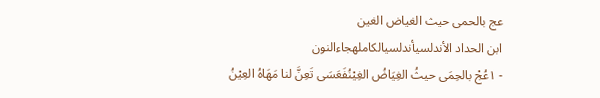عج بالحمى حيث الغياض الغين
ابن الحداد الأندلسيأندلسيالكاملهجاءالنون
- ١عُجْ بالحِمَى حيثُ الغِيَاضُ الغِيْنُفَعَسَى تَعِنَّ لنا مَهَاهُ العِيْنُ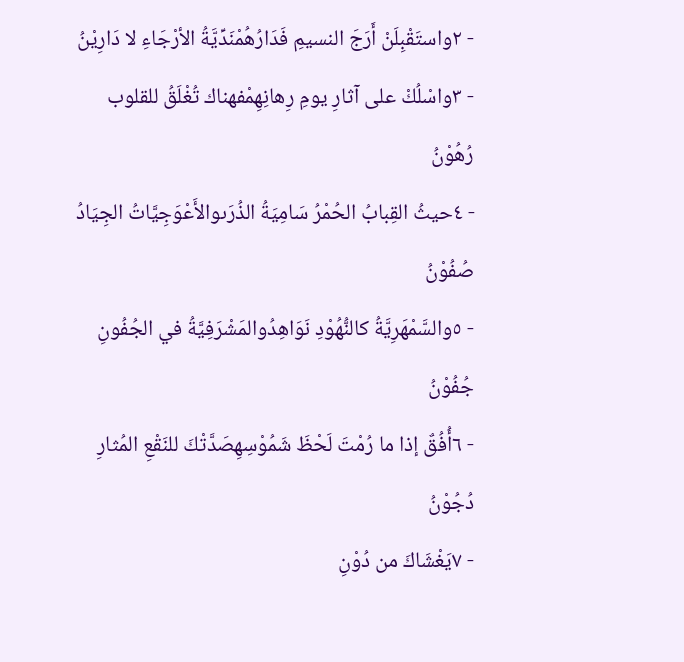- ٢واستَقْبِلَنْ أَرَجَ النسيمِ فَدَارُهُمْنَدِّيَّةُ الأرْجَاءِ لا دَارِيْنُ
- ٣واسْلُكْ على آثارِ يومِ رِهانِهِمْفهناك تُغْلَقُ للقلوب رُهُوْنُ
- ٤حيثُ القِبابُ الحُمْرُ سَامِيَةُ الذُرَىوالأَعْوَجِيَّاتُ الجِيَادُ صُفُوْنُ
- ٥والسَّمْهَرِيَّةُ كالنُّهُوْدِ نَوَاهِدُوالمَشْرَفِيَّةُ في الجُفُونِ جُفُوْنُ
- ٦أُفُقٌ إذا ما رُمْتَ لَحْظَ شَمُوْسِهِصَدَّتْكَ للنَقْعِ المُثارِ دُجُوْنُ
- ٧يَغْشَاكَ من دُوْنِ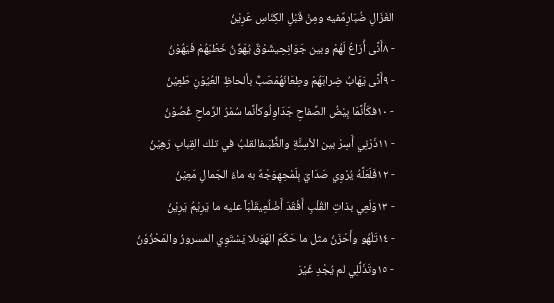الغَزَالِ ضُبَارِمٌفيه ومِنْ قَبْلِ الكِنَاسِ عَرِيْنُ
- ٨أَنَّى أُرَاعُ لَهُمْ وبين جَوَانِحِيشَوْقٌ يُهَوِّنُ خَطْبَهُمْ فَيَهُوْنُ
- ٩أَنَّى يَهَابُ ضِرابَهُمْ وطِعَانَهُمْصَبٌّ بألحاظِ العُيُوْنِ طَعِيْنُ
- ١٠فكَأَنَّمَا بِيْضُ الصِّفاحِ جَدَاوِلُوكأنَّما سُمْرُ الرِّماحِ غُصُوْنُ
- ١١ذَرْنِي أَسِرْ بين الأسِنَّةِ والظُّبَىفالقلبُ في تلك القِبابِ رَهِيْنُ
- ١٢فَلَعَلَّهُ يُرْوِي صَدَايَ بِلَمْحِهِوَجْهٌ به ماءُ الجَمالِ مَعِيْنُ
- ١٣وَلَعِي بذاتِ القُلْبِ أَفْقَدَ أَضْلُعِيقَلْبَاً عليه ما يَرِيْمُ يَرِيْنُ
- ١٤تَلْهُو وأَحْزَنُ مثل ما حَكَمَ الهَوَىلا يَسْتَوِي المسرورُ والمَحْزُوْنُ
- ١٥وتَذَلُّلِي لم يُجْدِ غَيْرَ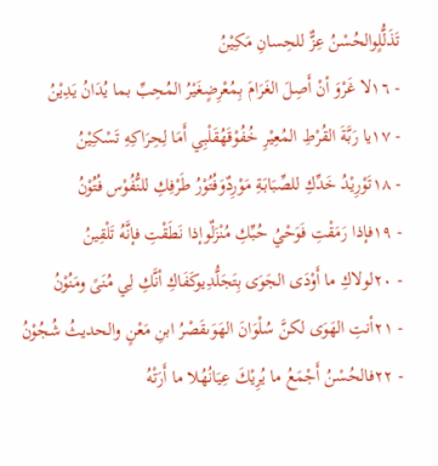تَذَلُّلٍوالحُسْنُ عِزٌّ للحِسانِ مَكِيْنُ
- ١٦لا غَرْوَ أنْ أَصِلَ الغَرَامَ بِمُعْرِضٍغَيْرُ المُحِبِّ بما يُدَانُ يَدِيْنُ
- ١٧يا رَبَّةَ القُرْطِ المُعِيْرِ خُفُوْقَهُقَلْبِي أَمَا لِحِرَاكِهِ تَسْكِيْنُ
- ١٨تَوْرِيْدُ خَدِّكِ للصِّبَابَةِ مَوْرِدٌوَفُتُوْرُ طَرْفِكِ للنُّفُوْس فُتُوْنُ
- ١٩فإذا رَمَقْتِ فَوَحْيُ حُبِّكِ مُنْزَلٌوإذا نَطَقْتِ فإنَّهُ تَلْقِينُ
- ٢٠لولاكِ ما أَوْدَى الجَوَى بِتَجَلُّدِيوكَفَاكِ أنَّكِ لِي مُنَىً ومَنُوْنُ
- ٢١أنتِ الهَوَى لكنَّ سُلْوَانَ الهَوَىقَصْرُ ابنِ مَعْنٍ والحديثُ شُجُوْنُ
- ٢٢فالحُسْنُ أَجْمَعُ ما يُرِيْكَ عِيَانُهُلا ما أَرَتْهُ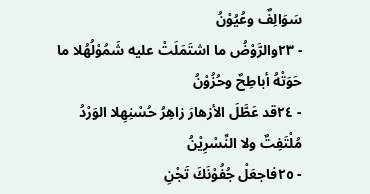سَوَالِفٌ وعُيُوْنُ
- ٢٣والرَّوْضُ ما اشتَمَلَتْ عليه شَمُوْلُهُلا ما حَوَتْهُ أباطِحٌ وحُزُوْنُ
- ٢٤قد عَطَّلَ الأزهارَ زاهِرُ حُسْنِهِلا الوَرْدُ مُلْتَفِتٌ ولا النِّسْرِيْنُ
- ٢٥فاجعَلْ جُفُوْنَكَ تَجْنِ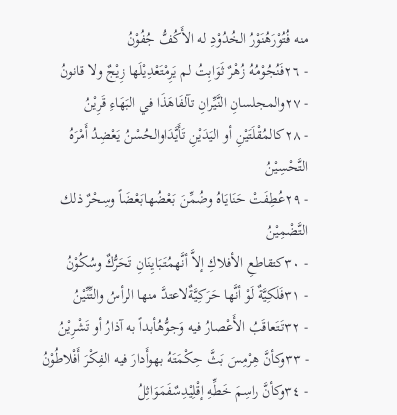منه فُتُوْرَهُنَوْرُ الخُدُوْدِ له الأَكُفُّ جُفُوْنُ
- ٢٦فَنُجُوْمُهُ زُهْرٌ ثَوَابِتُ لم يَرِمْتَعْدِيْلَها زِيْجٌ ولا قانونُ
- ٢٧والمجلسانِ النَّيِّرانِ تآلفَاهَذَا في البَهَاءِ قَرِيْنُ
- ٢٨كالمُقْلَتَيْنِ أو اليَدَيْنِ تَأَيَّدَاوالحُسْنُ يَعْضِدُ أَمْرَهُ التَّحْسِيْنُ
- ٢٩عُطِفَتْ حَنَايَاهُ وضُمِّنَ بَعْضُهابَعْضَاً وسِحْرٌ ذلك التَّضْمِيْنُ
- ٣٠كتقاطعِ الأفلاكِ إلاَّ أنَّهمُتَبَايِنَانِ تَحَرُّكٌ وسُكُوْنُ
- ٣١فَلَكِيَّةٌ لَوْ أنَّها حَرَكِيَّةٌلاعتدَّ منها الرأسُ والتِّنِّيْنُ
- ٣٢تَتَعاقَبُ الأَعْصارُ فيه وَجوُّهُأبداً به آذارُ أو تَشْرِيْنُ
- ٣٣وكأنَّ هِرْمِسَ بَثَّ حِكْمَتَهُ بهوأَدارَ فيه الفِكْرَ أَفْلاطُوْنُ
- ٣٤وكأنَّ راسِمَ خَطِّهِ إقْلِيْدِسٌفَمَوَاثِلُ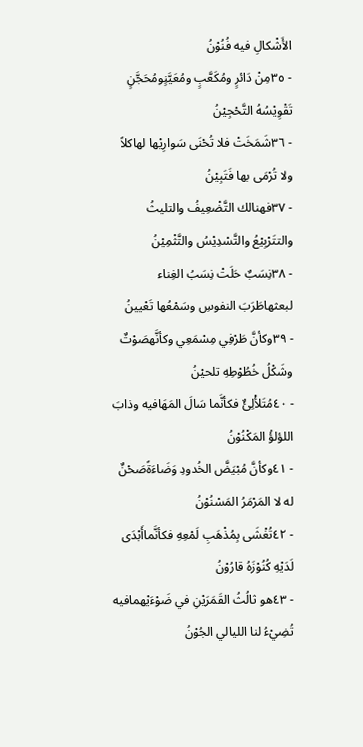الأَشْكالِ فيه فُنُوْنُ
- ٣٥مِنْ دَائرٍ ومُكَعَّبٍ ومُعَيَّنٍومُحَجَّنٍ تَقْوِيْسُهُ التَّحْجِيْنُ
- ٣٦شَمَخَتْ فلا تُحْنَى سَوارِيْها لهاكلاً ولا تُرْمَى بها فَتَبِيْنُ
- ٣٧فهنالك التَّضْعِيفُ والتليثُ والتتَرْبِيْعُ والتَّسْدِيْسُ والتَّثْمِيْنُ
- ٣٨نِسَبٌ حَلَتْ نِسَبُ الغِناء لبعثهاطَرَبَ النفوسِ وسَمْعُها تَعْيينُ
- ٣٩وكأنَّ طَرْفِي مِسْمَعِي وكأنَّهصَوْتٌ وشَكْلُ خُطُوْطِهِ تلحيْنُ
- ٤٠مُتَلأْلِئٌ فكأنَّما سَالَ المَهَافيه وذابَ اللؤلؤُ المَكْنُوْنُ
- ٤١وكأنَّ مُبْيَضَّ الخُدودِ وَضَاءَةًصَحْنٌ له لا المَرْمَرُ المَسْنُوْنُ
- ٤٢تُغْشَى بِمُذْهَبِ لَمْعِهِ فكأنَّماأَبْدَى لَدَيْهِ كُنُوْزَهُ قارُوْنُ
- ٤٣هو ثالُثُ القَمَرَيْنِ في ضَوْءَيْهمافيه تُضِيْءُ لنا الليالي الجُوْنُ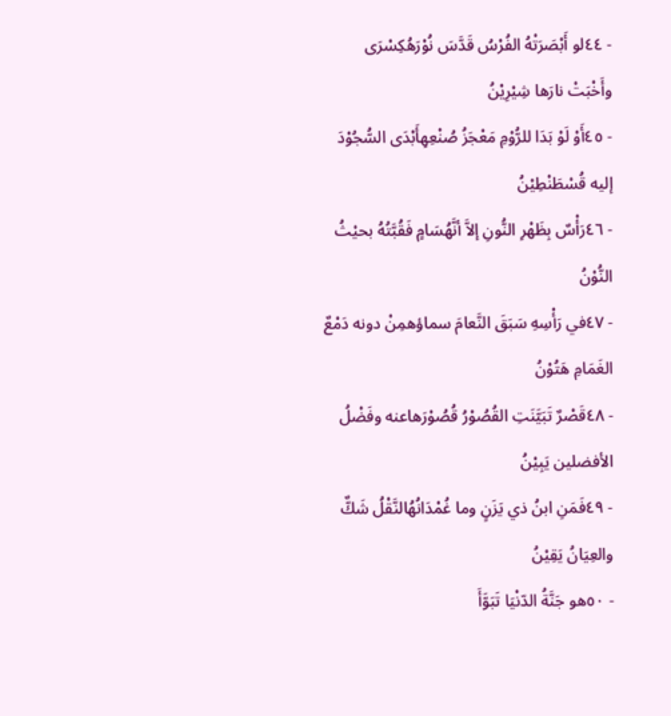- ٤٤لو أَبْصَرَتْهُ الفُرْسُ قَدَّسَ نُوْرَهُكِسْرَى وأَخْبَتْ نارَها شِيْرِيْنُ
- ٤٥أَوْ لَوْ بَدَا للرُّوْمِ مَعْجَزُ صُنْعِهِأَبْدَى السُّجُوْدَ إليه قُسْطَنْطِيْنُ
- ٤٦رَأْسٌ بِظَهْرِ النُّونِ إلاَّ أنَّهُسَامٍ فَقُبَّتُهُ بحيْثُ النُّوْنُ
- ٤٧في رَأْسِهِ سَبَقَ النَّعامَ سماؤهمِنْ دونه دَمْعٌ الغَمَامِ هَتُوْنُ
- ٤٨قَصْرٌ تَبَيَّنَتِ القُصُوْرُ قُصُوْرَهاعنه وفَضْلُ الأفضلين يَبِيْنُ
- ٤٩فَمَنِ ابنُ ذي يَزَنٍ وما غُمْدَانُهُالنَّقْلُ شَكٌّ والعِيَانُ يَقِيْنُ
- ٥٠هو جَنَّةُ الدّنْيَا تَبَوَّأَ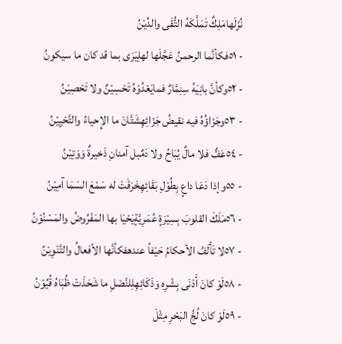نُزْلَهامَلِكٌ تَمَلَّكَهُ التُّقَى والدِّيْنُ
- ٥١فكأنَّما الرحمنُ عَجَّلَها لهلِيَرَى بما قد كان ما سيكونُ
- ٥٢وكأنَّ بانِيَهُ سِنِمَّارٌ فمايَعْدُوْهُ تَحْسِيْنٌ ولا تَحْصِيْنُ
- ٥٣وجَزَاؤُهُ فيه نقيضُ جَزَائِهِشَتَّانَ ما الإِحياءُ والتَّحْيِيْنُ
- ٥٤عَفٌّ فلا مالٌ يُبَاحُ ولا دَمٌبل آمنانِ ذَخيرةٌ وَوَتِيْنُ
- ٥٥وإذا دَعَا داعٍ بِطُوْلِ بَقَائِهِخَرَقَتْ له سَمْعَ السَمَا آمِيْنُ
- ٥٦مَلَكَ القلوبَ بِسِيْرَةٍ عُمَرِيَّةٍيَحْيَا بها المَفْرُوضُ والمَسْنُوْنُ
- ٥٧لا تَأْلَفُ الأحكامُ حَيْفاً عندهفكأنَّها الأفعالُ والتَّنْوِيْنُ
- ٥٨لَوْ كانَ أَدْنَى بِشْرِهِ وَذَكَائِهِلِلنَّصْلِ ما شَحَذَتْ ظُبَاهُ قُيُوْنُ
- ٥٩لَوْ كانَ لُجُّ البَحْرِ مِثْلَ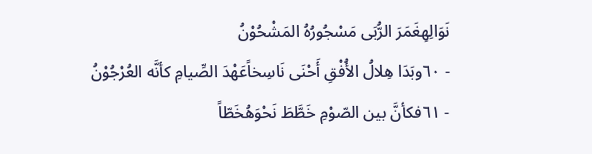نَوَالِهِغَمَرَ الرُّبَى مَسْجُورُهُ المَشْحُوْنُ
- ٦٠وبَدَا هِلالُ الأُفْقِ أَحْنَى نَاسِخاًعَهْدَ الصِّيامِ كأنَّه العُرْجُوْنُ
- ٦١فكأنَّ بين الصّوْمِ خَطَّطَ نَحْوَهُخَطّاً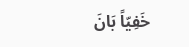خَفِيّاً بَانَ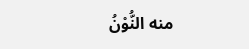منه النُّوْنُ